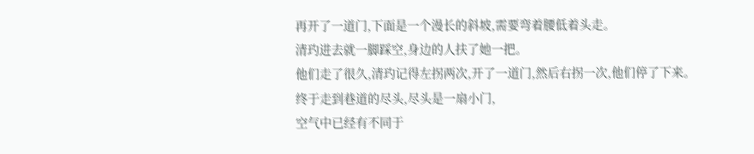再开了一道门,下面是一个漫长的斜坡,需要弯着腰低着头走。
清玓进去就一脚踩空,身边的人扶了她一把。
他们走了很久,清玓记得左拐两次,开了一道门,然后右拐一次,他们停了下来。
终于走到巷道的尽头,尽头是一扇小门,
空气中已经有不同于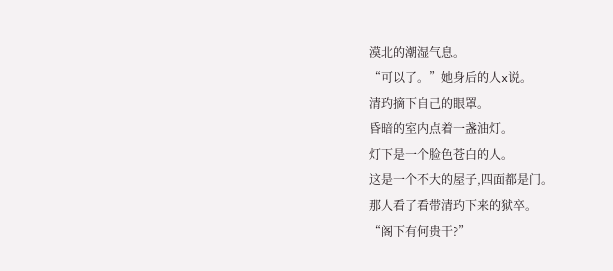漠北的潮湿气息。
“可以了。”她身后的人x说。
清玓摘下自己的眼罩。
昏暗的室内点着一盏油灯。
灯下是一个脸色苍白的人。
这是一个不大的屋子,四面都是门。
那人看了看带清玓下来的狱卒。
“阁下有何贵干?”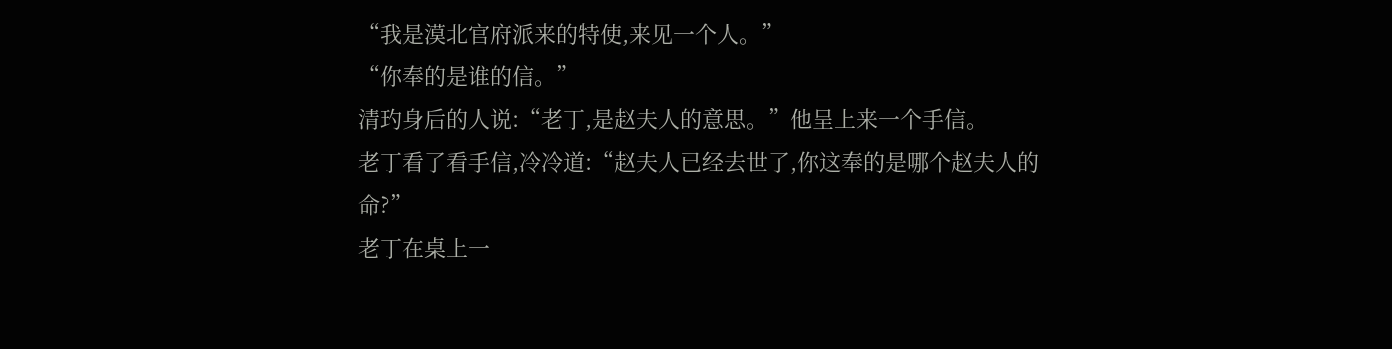“我是漠北官府派来的特使,来见一个人。”
“你奉的是谁的信。”
清玓身后的人说:“老丁,是赵夫人的意思。”他呈上来一个手信。
老丁看了看手信,冷冷道:“赵夫人已经去世了,你这奉的是哪个赵夫人的命?”
老丁在桌上一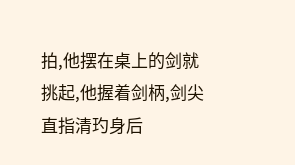拍,他摆在桌上的剑就挑起,他握着剑柄,剑尖直指清玓身后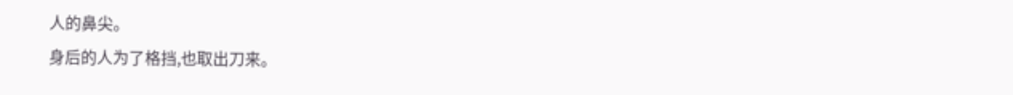人的鼻尖。
身后的人为了格挡,也取出刀来。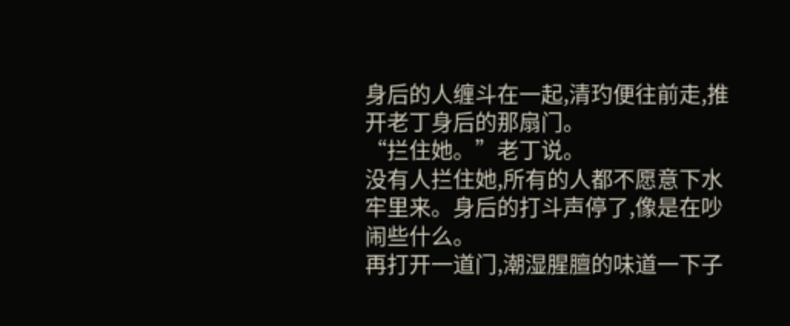身后的人缠斗在一起,清玓便往前走,推开老丁身后的那扇门。
“拦住她。”老丁说。
没有人拦住她,所有的人都不愿意下水牢里来。身后的打斗声停了,像是在吵闹些什么。
再打开一道门,潮湿腥膻的味道一下子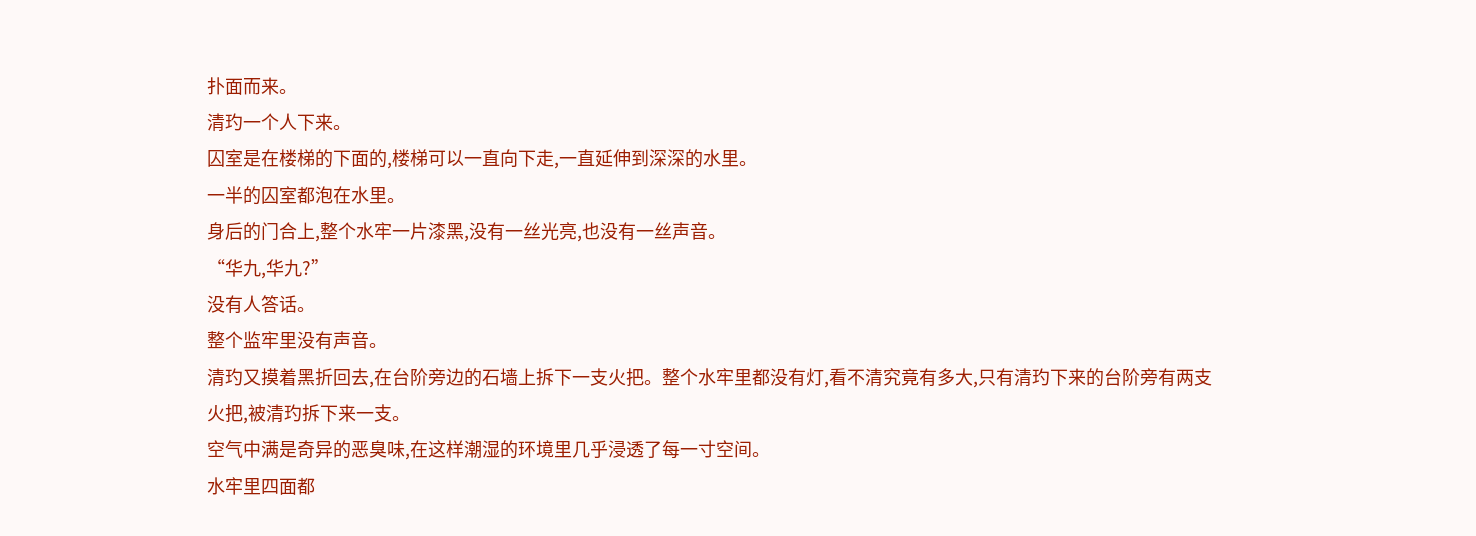扑面而来。
清玓一个人下来。
囚室是在楼梯的下面的,楼梯可以一直向下走,一直延伸到深深的水里。
一半的囚室都泡在水里。
身后的门合上,整个水牢一片漆黑,没有一丝光亮,也没有一丝声音。
“华九,华九?”
没有人答话。
整个监牢里没有声音。
清玓又摸着黑折回去,在台阶旁边的石墙上拆下一支火把。整个水牢里都没有灯,看不清究竟有多大,只有清玓下来的台阶旁有两支火把,被清玓拆下来一支。
空气中满是奇异的恶臭味,在这样潮湿的环境里几乎浸透了每一寸空间。
水牢里四面都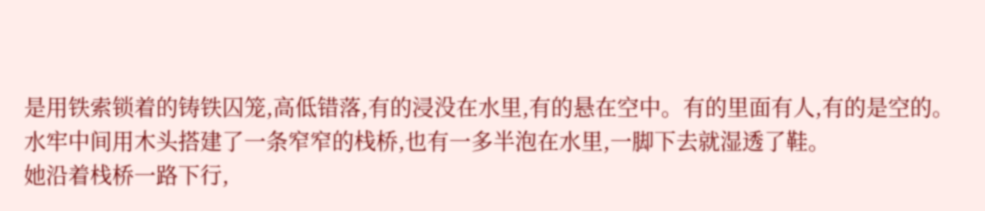是用铁索锁着的铸铁囚笼,高低错落,有的浸没在水里,有的悬在空中。有的里面有人,有的是空的。
水牢中间用木头搭建了一条窄窄的栈桥,也有一多半泡在水里,一脚下去就湿透了鞋。
她沿着栈桥一路下行,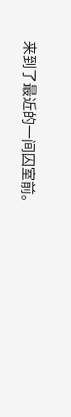来到了最近的一间囚室前。